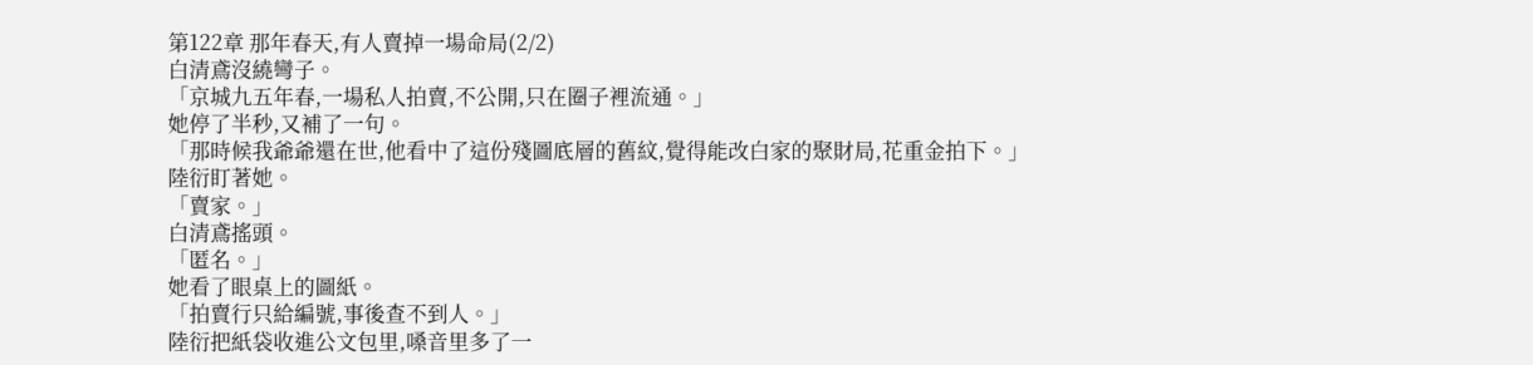第122章 那年春天,有人賣掉一場命局(2/2)
白清鳶沒繞彎子。
「京城九五年春,一場私人拍賣,不公開,只在圈子裡流通。」
她停了半秒,又補了一句。
「那時候我爺爺還在世,他看中了這份殘圖底層的舊紋,覺得能改白家的聚財局,花重金拍下。」
陸衍盯著她。
「賣家。」
白清鳶搖頭。
「匿名。」
她看了眼桌上的圖紙。
「拍賣行只給編號,事後查不到人。」
陸衍把紙袋收進公文包里,嗓音里多了一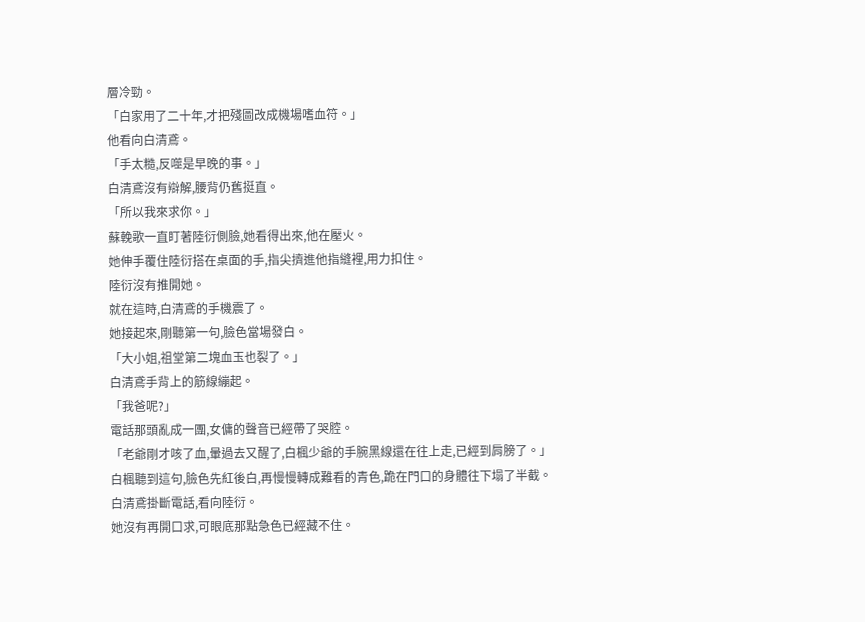層冷勁。
「白家用了二十年,才把殘圖改成機場嗜血符。」
他看向白清鳶。
「手太糙,反噬是早晚的事。」
白清鳶沒有辯解,腰背仍舊挺直。
「所以我來求你。」
蘇輓歌一直盯著陸衍側臉,她看得出來,他在壓火。
她伸手覆住陸衍搭在桌面的手,指尖擠進他指縫裡,用力扣住。
陸衍沒有推開她。
就在這時,白清鳶的手機震了。
她接起來,剛聽第一句,臉色當場發白。
「大小姐,祖堂第二塊血玉也裂了。」
白清鳶手背上的筋線繃起。
「我爸呢?」
電話那頭亂成一團,女傭的聲音已經帶了哭腔。
「老爺剛才咳了血,暈過去又醒了,白楓少爺的手腕黑線還在往上走,已經到肩膀了。」
白楓聽到這句,臉色先紅後白,再慢慢轉成難看的青色,跪在門口的身體往下塌了半截。
白清鳶掛斷電話,看向陸衍。
她沒有再開口求,可眼底那點急色已經藏不住。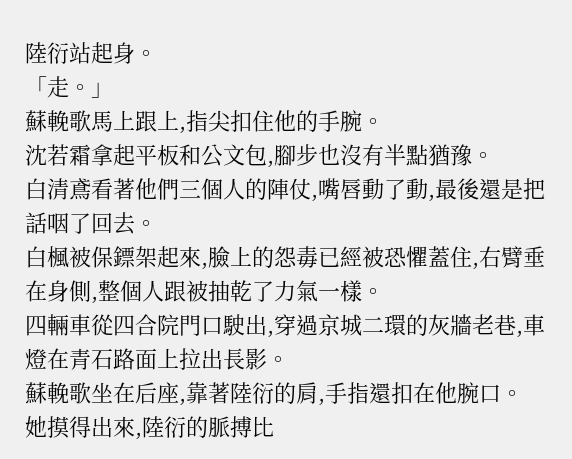陸衍站起身。
「走。」
蘇輓歌馬上跟上,指尖扣住他的手腕。
沈若霜拿起平板和公文包,腳步也沒有半點猶豫。
白清鳶看著他們三個人的陣仗,嘴唇動了動,最後還是把話咽了回去。
白楓被保鏢架起來,臉上的怨毒已經被恐懼蓋住,右臂垂在身側,整個人跟被抽乾了力氣一樣。
四輛車從四合院門口駛出,穿過京城二環的灰牆老巷,車燈在青石路面上拉出長影。
蘇輓歌坐在后座,靠著陸衍的肩,手指還扣在他腕口。
她摸得出來,陸衍的脈搏比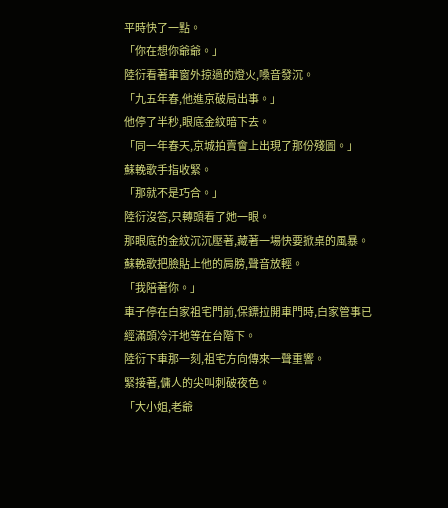平時快了一點。
「你在想你爺爺。」
陸衍看著車窗外掠過的燈火,嗓音發沉。
「九五年春,他進京破局出事。」
他停了半秒,眼底金紋暗下去。
「同一年春天,京城拍賣會上出現了那份殘圖。」
蘇輓歌手指收緊。
「那就不是巧合。」
陸衍沒答,只轉頭看了她一眼。
那眼底的金紋沉沉壓著,藏著一場快要掀桌的風暴。
蘇輓歌把臉貼上他的肩膀,聲音放輕。
「我陪著你。」
車子停在白家祖宅門前,保鏢拉開車門時,白家管事已經滿頭冷汗地等在台階下。
陸衍下車那一刻,祖宅方向傳來一聲重響。
緊接著,傭人的尖叫刺破夜色。
「大小姐,老爺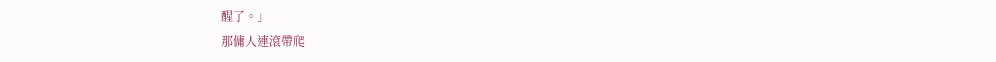醒了。」
那傭人連滾帶爬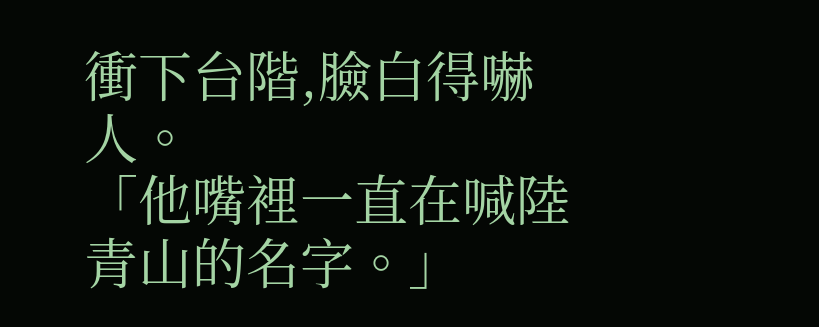衝下台階,臉白得嚇人。
「他嘴裡一直在喊陸青山的名字。」